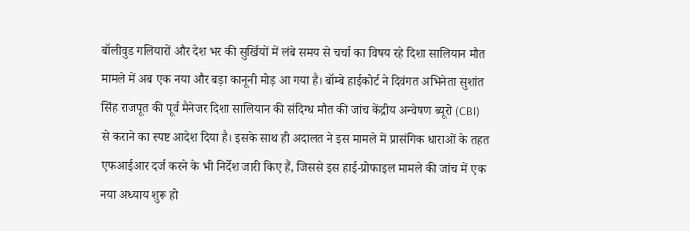बॉलीवुड गलियारों और देश भर की सुर्खियों में लंबे समय से चर्चा का विषय रहे दिशा सालियान मौत मामले में अब एक नया और बड़ा कानूनी मोड़ आ गया है। बॉम्बे हाईकोर्ट ने दिवंगत अभिनेता सुशांत सिंह राजपूत की पूर्व मैनेजर दिशा सालियान की संदिग्ध मौत की जांच केंद्रीय अन्वेषण ब्यूरो (CBI) से कराने का स्पष्ट आदेश दिया है। इसके साथ ही अदालत ने इस मामले में प्रासंगिक धाराओं के तहत एफआईआर दर्ज करने के भी निर्देश जारी किए हैं, जिससे इस हाई-प्रोफाइल मामले की जांच में एक नया अध्याय शुरू हो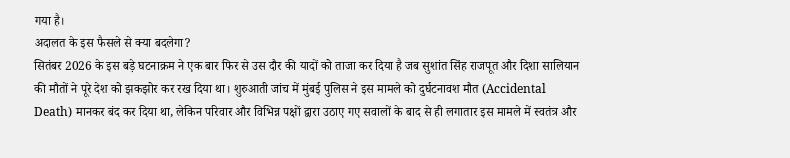गया है।
अदालत के इस फैसले से क्या बदलेगा?
सितंबर 2026 के इस बड़े घटनाक्रम ने एक बार फिर से उस दौर की यादों को ताजा कर दिया है जब सुशांत सिंह राजपूत और दिशा सालियान की मौतों ने पूरे देश को झकझोर कर रख दिया था। शुरुआती जांच में मुंबई पुलिस ने इस मामले को दुर्घटनावश मौत (Accidental Death) मानकर बंद कर दिया था, लेकिन परिवार और विभिन्न पक्षों द्वारा उठाए गए सवालों के बाद से ही लगातार इस मामले में स्वतंत्र और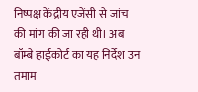निष्पक्ष केंद्रीय एजेंसी से जांच की मांग की जा रही थी। अब बॉम्बे हाईकोर्ट का यह निर्देश उन तमाम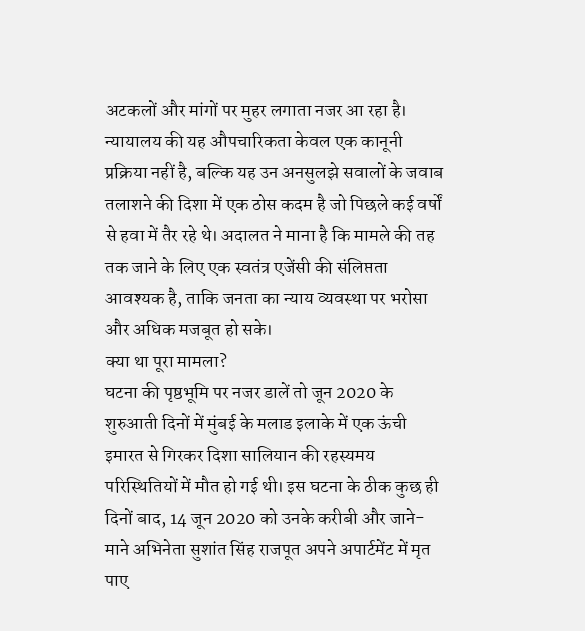अटकलों और मांगों पर मुहर लगाता नजर आ रहा है।
न्यायालय की यह औपचारिकता केवल एक कानूनी प्रक्रिया नहीं है, बल्कि यह उन अनसुलझे सवालों के जवाब तलाशने की दिशा में एक ठोस कदम है जो पिछले कई वर्षों से हवा में तैर रहे थे। अदालत ने माना है कि मामले की तह तक जाने के लिए एक स्वतंत्र एजेंसी की संलिप्तता आवश्यक है, ताकि जनता का न्याय व्यवस्था पर भरोसा और अधिक मजबूत हो सके।
क्या था पूरा मामला?
घटना की पृष्ठभूमि पर नजर डालें तो जून 2020 के शुरुआती दिनों में मुंबई के मलाड इलाके में एक ऊंची इमारत से गिरकर दिशा सालियान की रहस्यमय परिस्थितियों में मौत हो गई थी। इस घटना के ठीक कुछ ही दिनों बाद, 14 जून 2020 को उनके करीबी और जाने-माने अभिनेता सुशांत सिंह राजपूत अपने अपार्टमेंट में मृत पाए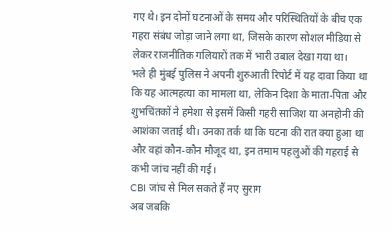गए थे। इन दोनों घटनाओं के समय और परिस्थितियों के बीच एक गहरा संबंध जोड़ा जाने लगा था, जिसके कारण सोशल मीडिया से लेकर राजनीतिक गलियारों तक में भारी उबाल देखा गया था।
भले ही मुंबई पुलिस ने अपनी शुरुआती रिपोर्ट में यह दावा किया था कि यह आत्महत्या का मामला था, लेकिन दिशा के माता-पिता और शुभचिंतकों ने हमेशा से इसमें किसी गहरी साजिश या अनहोनी की आशंका जताई थी। उनका तर्क था कि घटना की रात क्या हुआ था और वहां कौन-कौन मौजूद था, इन तमाम पहलुओं की गहराई से कभी जांच नहीं की गई।
CBI जांच से मिल सकते हैं नए सुराग
अब जबकि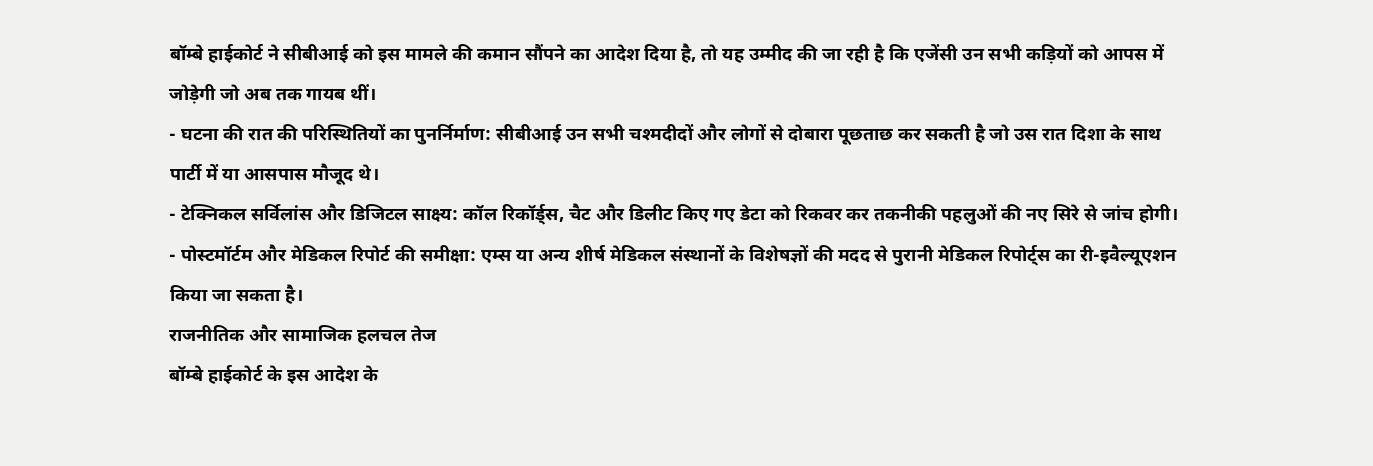बॉम्बे हाईकोर्ट ने सीबीआई को इस मामले की कमान सौंपने का आदेश दिया है, तो यह उम्मीद की जा रही है कि एजेंसी उन सभी कड़ियों को आपस में जोड़ेगी जो अब तक गायब थीं।
- घटना की रात की परिस्थितियों का पुनर्निर्माण: सीबीआई उन सभी चश्मदीदों और लोगों से दोबारा पूछताछ कर सकती है जो उस रात दिशा के साथ पार्टी में या आसपास मौजूद थे।
- टेक्निकल सर्विलांस और डिजिटल साक्ष्य: कॉल रिकॉर्ड्स, चैट और डिलीट किए गए डेटा को रिकवर कर तकनीकी पहलुओं की नए सिरे से जांच होगी।
- पोस्टमॉर्टम और मेडिकल रिपोर्ट की समीक्षा: एम्स या अन्य शीर्ष मेडिकल संस्थानों के विशेषज्ञों की मदद से पुरानी मेडिकल रिपोर्ट्स का री-इवैल्यूएशन किया जा सकता है।
राजनीतिक और सामाजिक हलचल तेज
बॉम्बे हाईकोर्ट के इस आदेश के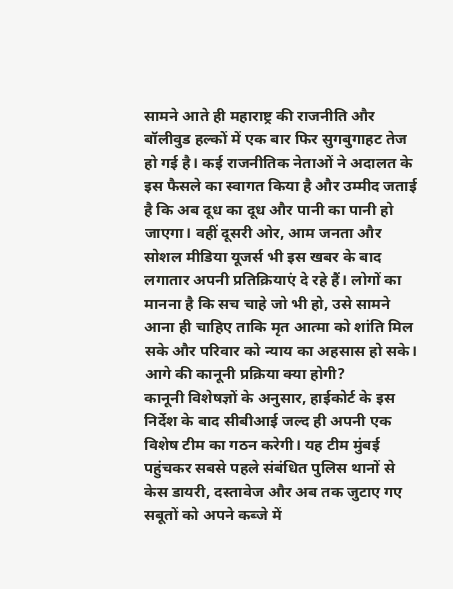सामने आते ही महाराष्ट्र की राजनीति और बॉलीवुड हल्कों में एक बार फिर सुगबुगाहट तेज हो गई है। कई राजनीतिक नेताओं ने अदालत के इस फैसले का स्वागत किया है और उम्मीद जताई है कि अब दूध का दूध और पानी का पानी हो जाएगा। वहीं दूसरी ओर, आम जनता और सोशल मीडिया यूजर्स भी इस खबर के बाद लगातार अपनी प्रतिक्रियाएं दे रहे हैं। लोगों का मानना है कि सच चाहे जो भी हो, उसे सामने आना ही चाहिए ताकि मृत आत्मा को शांति मिल सके और परिवार को न्याय का अहसास हो सके।
आगे की कानूनी प्रक्रिया क्या होगी?
कानूनी विशेषज्ञों के अनुसार, हाईकोर्ट के इस निर्देश के बाद सीबीआई जल्द ही अपनी एक विशेष टीम का गठन करेगी। यह टीम मुंबई पहुंचकर सबसे पहले संबंधित पुलिस थानों से केस डायरी, दस्तावेज और अब तक जुटाए गए सबूतों को अपने कब्जे में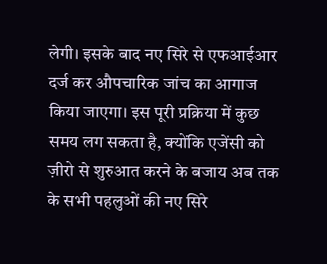लेगी। इसके बाद नए सिरे से एफआईआर दर्ज कर औपचारिक जांच का आगाज किया जाएगा। इस पूरी प्रक्रिया में कुछ समय लग सकता है, क्योंकि एजेंसी को ज़ीरो से शुरुआत करने के बजाय अब तक के सभी पहलुओं की नए सिरे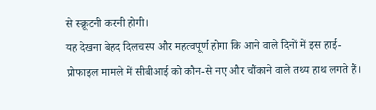से स्क्रूटनी करनी होगी।
यह देखना बेहद दिलचस्प और महत्वपूर्ण होगा कि आने वाले दिनों में इस हाई-प्रोफाइल मामले में सीबीआई को कौन-से नए और चौंकाने वाले तथ्य हाथ लगते हैं।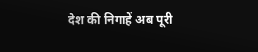देश की निगाहें अब पूरी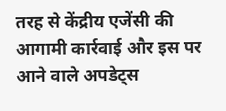तरह से केंद्रीय एजेंसी की आगामी कार्रवाई और इस पर आने वाले अपडेट्स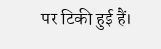पर टिकी हुई हैं।